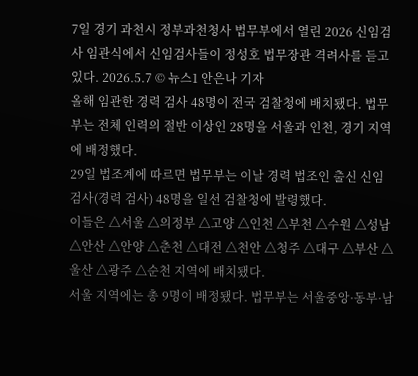7일 경기 과천시 정부과천청사 법무부에서 열린 2026 신임검사 임관식에서 신임검사들이 정성호 법무장관 격려사를 듣고 있다. 2026.5.7 © 뉴스1 안은나 기자
올해 임관한 경력 검사 48명이 전국 검찰청에 배치됐다. 법무부는 전체 인력의 절반 이상인 28명을 서울과 인천, 경기 지역에 배정했다.
29일 법조계에 따르면 법무부는 이날 경력 법조인 출신 신임 검사(경력 검사) 48명을 일선 검찰청에 발령했다.
이들은 △서울 △의정부 △고양 △인천 △부천 △수원 △성남 △안산 △안양 △춘천 △대전 △천안 △청주 △대구 △부산 △울산 △광주 △순천 지역에 배치됐다.
서울 지역에는 총 9명이 배정됐다. 법무부는 서울중앙·동부·남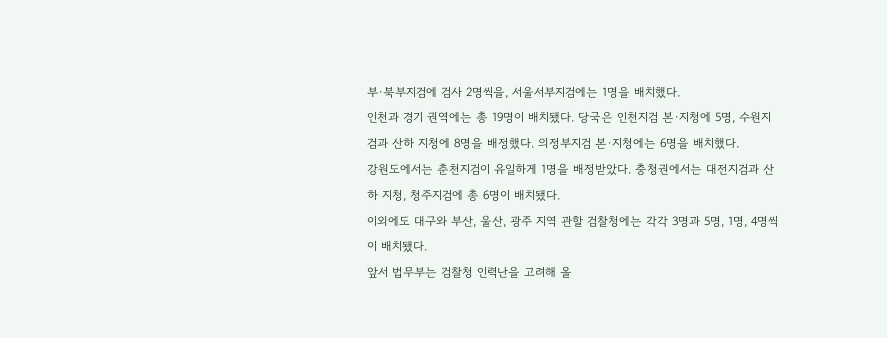부·북부지검에 검사 2명씩을, 서울서부지검에는 1명을 배치했다.
인천과 경기 권역에는 총 19명이 배치됐다. 당국은 인천지검 본·지청에 5명, 수원지검과 산하 지청에 8명을 배정했다. 의정부지검 본·지청에는 6명을 배치했다.
강원도에서는 춘천지검이 유일하게 1명을 배정받았다. 충청권에서는 대전지검과 산하 지청, 청주지검에 총 6명이 배치됐다.
이외에도 대구와 부산, 울산, 광주 지역 관할 검찰청에는 각각 3명과 5명, 1명, 4명씩이 배치됐다.
앞서 법무부는 검찰청 인력난을 고려해 올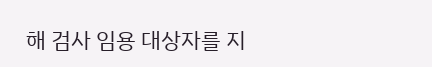해 검사 임용 대상자를 지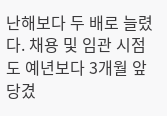난해보다 두 배로 늘렸다. 채용 및 임관 시점도 예년보다 3개월 앞당겼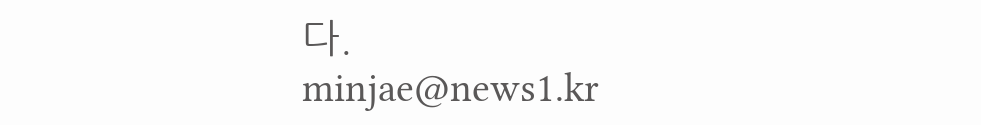다.
minjae@news1.kr